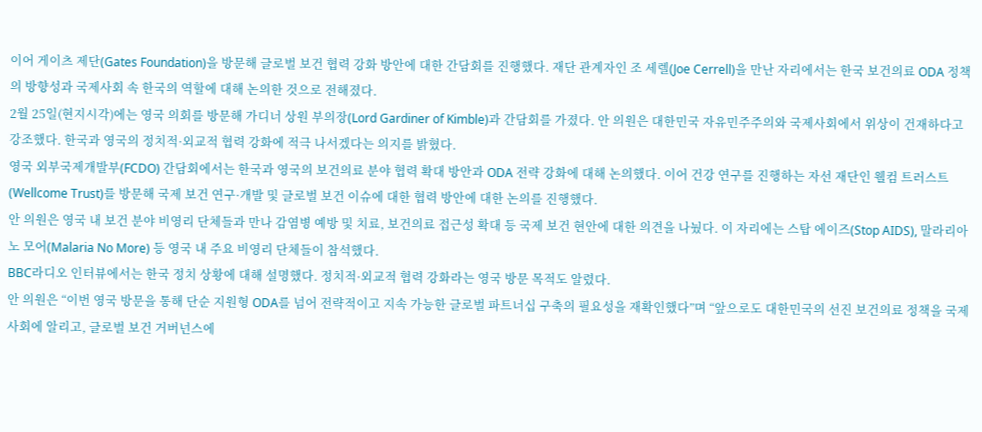이어 게이츠 제단(Gates Foundation)을 방문해 글로벌 보건 협력 강화 방안에 대한 간담회를 진행했다. 재단 관계자인 조 세렐(Joe Cerrell)을 만난 자리에서는 한국 보건의료 ODA 정책의 방향성과 국제사회 속 한국의 역할에 대해 논의한 것으로 전해졌다.
2월 25일(현지시각)에는 영국 의회를 방문해 가디너 상원 부의장(Lord Gardiner of Kimble)과 간담회를 가졌다. 안 의원은 대한민국 자유민주주의와 국제사회에서 위상이 건재하다고 강조했다. 한국과 영국의 정치적·외교적 협력 강화에 적극 나서겠다는 의지를 밝혔다.
영국 외부국제개발부(FCDO) 간담회에서는 한국과 영국의 보건의료 분야 협력 확대 방안과 ODA 전략 강화에 대해 논의했다. 이어 건강 연구를 진행하는 자선 재단인 웰컴 트러스트(Wellcome Trust)를 방문해 국제 보건 연구·개발 및 글로벌 보건 이슈에 대한 협력 방안에 대한 논의를 진행했다.
안 의원은 영국 내 보건 분야 비영리 단체들과 만나 감염병 예방 및 치료, 보건의료 접근성 확대 등 국제 보건 현안에 대한 의견을 나눴다. 이 자리에는 스탑 에이즈(Stop AIDS), 말라리아 노 모어(Malaria No More) 등 영국 내 주요 비영리 단체들이 참석했다.
BBC라디오 인터뷰에서는 한국 정치 상황에 대해 설명했다. 정치적·외교적 협력 강화라는 영국 방문 목적도 알렸다.
안 의원은 “이번 영국 방문을 통해 단순 지원형 ODA를 넘어 전략적이고 지속 가능한 글로벌 파트너십 구축의 필요성을 재확인했다”며 “앞으로도 대한민국의 선진 보건의료 정책을 국제사회에 알리고, 글로벌 보건 거버넌스에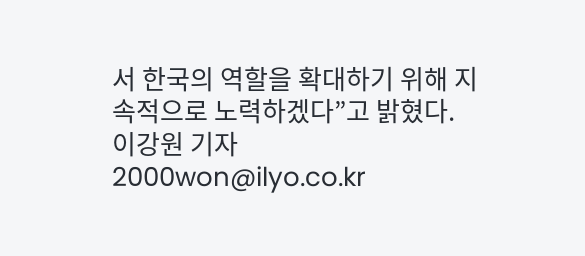서 한국의 역할을 확대하기 위해 지속적으로 노력하겠다”고 밝혔다.
이강원 기자 2000won@ilyo.co.kr